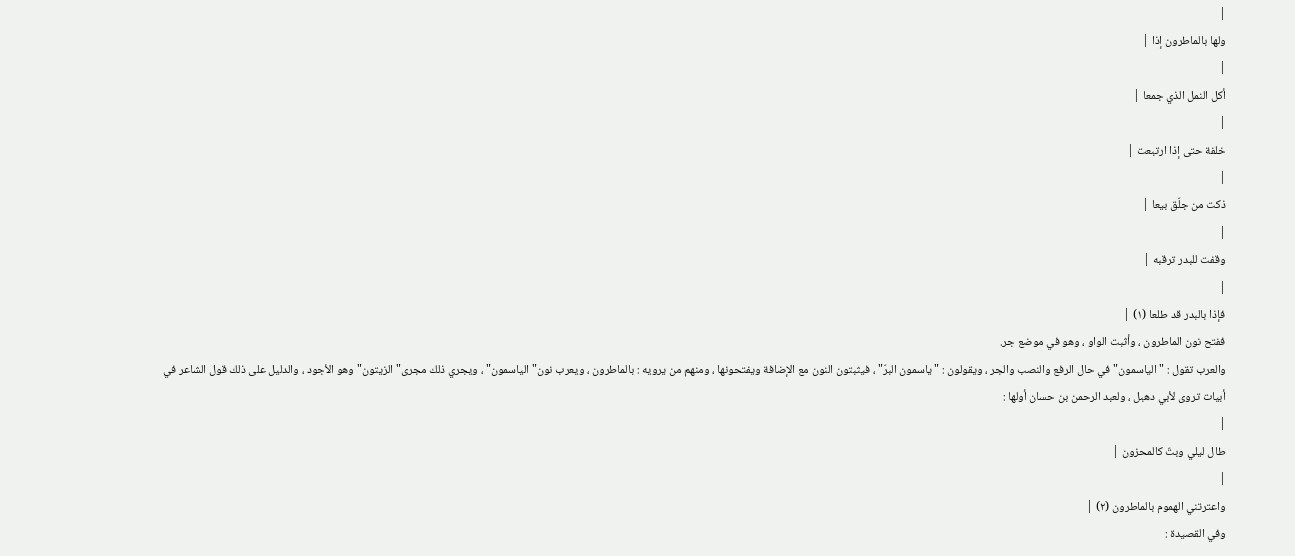|
ولها بالماطرون إذا |
|
أكل النمل الذي جمعا |
|
خلفة حتى إذا ارتبعت |
|
ذكت من جلّق بيعا |
|
وقفت للبدر ترقبه |
|
فإذا بالبدر قد طلعا (١) |
ففتح نون الماطرون ، وأثبت الواو ، وهو في موضع جر.
والعرب تقول : " الياسمون" في حال الرفع والنصب والجر ، ويقولون : " ياسمون البرّ" ، فيثبتون النون مع الإضافة ويفتحونها ، ومنهم من يرويه : بالماطرون ، ويعرب نون" الياسمون" ، ويجري ذلك مجرى" الزيتون" وهو الأجود ، والدليل على ذلك قول الشاعر في أبيات تروى لأبي دهبل ، ولعبد الرحمن بن حسان أولها :
|
طال ليلي وبتّ كالمحزون |
|
واعترتني الهموم بالماطرون (٢) |
وفي القصيدة :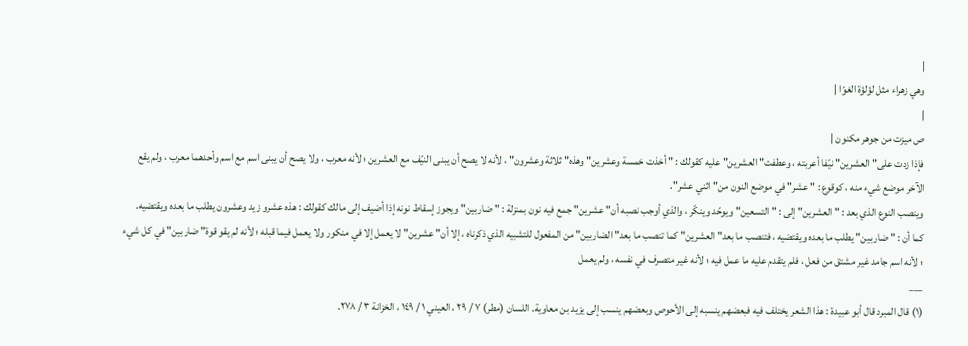|
وهي زهراء مثل لؤلؤة الغوّا |
|
ص ميزت من جوهر مكنون |
فإذا زدت على" العشرين" نيّفا أعربته ، وعطفت" العشرين" عليه كقولك : " أخذت خمسة وعشرين" وهذه" ثلاثة وعشرون" ، لأنه لا يصح أن يبنى النيّف مع العشرين ؛ لأنه معرب ، ولا يصح أن يبنى اسم مع اسم وأحدهما معرب ، ولم يقع الآخر موضع شيء منه ، كوقوع : " عشر" في موضع النون من" اثني عشر".
وينصب النوع الذي بعد : " العشرين" إلى : " التسعين" ويوحّد وينكّر ، والذي أوجب نصبه أن" عشرين" جمع فيه نون بمنزلة : " ضاربين" ويجوز إسقاط نونه إذا أضيف إلى مالك كقولك : هذه عشرو زيد وعشرون يطلب ما بعده ويقتضيه.
كما أن : " ضاربين" يطلب ما بعده ويقتضيه ، فتنصب ما بعد" العشرين" كما تنصب ما بعد" الضاربين" من المفعول للتشبيه الذي ذكرناه ، إلا أن" عشرين" لا يعمل إلا في منكور ولا يعمل فيما قبله ؛ لأنه لم يقو قوة" ضاربين" في كل شيء ؛ لأنه اسم جامد غير مشتق من فعل ، فلم يتقدم عليه ما عمل فيه ؛ لأنه غير متصرف في نفسه ، ولم يعمل
___
(١) قال المبرد قال أبو عبيدة : هذا الشعر يختلف فيه فبعضهم ينسبه إلى الأحوص وبعضهم ينسب إلى يزيد بن معاوية. اللسان (مطر) ٧ / ٢٩ ، العيني ١ / ١٤٩ ، الخزانة ٣ / ٢٧٨.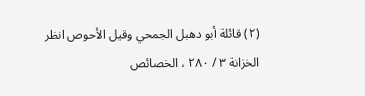(٢) قائلة أبو دهبل الجمحي وقيل الأحوص انظر الخزانة ٣ / ٢٨٠ ، الخصائص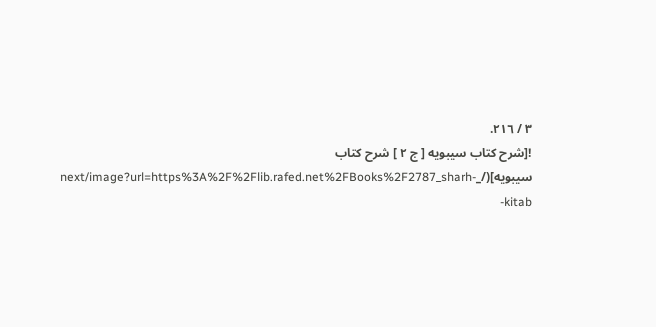٣ / ٢١٦.
![شرح كتاب سيبويه [ ج ٢ ] شرح كتاب سيبويه](/_next/image?url=https%3A%2F%2Flib.rafed.net%2FBooks%2F2787_sharh-kitab-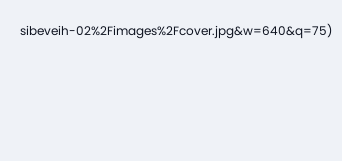sibeveih-02%2Fimages%2Fcover.jpg&w=640&q=75)